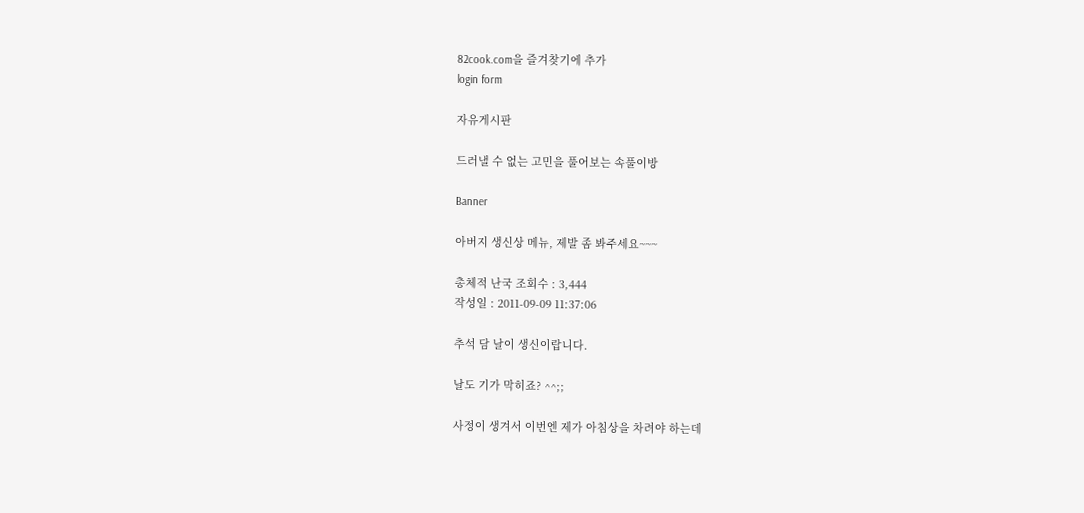82cook.com을 즐겨찾기에 추가
login form

자유게시판

드러낼 수 없는 고민을 풀어보는 속풀이방

Banner

아버지 생신상 메뉴, 제발 좀 봐주세요~~~

총체적 난국 조회수 : 3,444
작성일 : 2011-09-09 11:37:06

추석 담 날이 생신이랍니다.

날도 기가 막히죠? ^^;;

사정이 생겨서 이번엔 제가 아침상을 차려야 하는데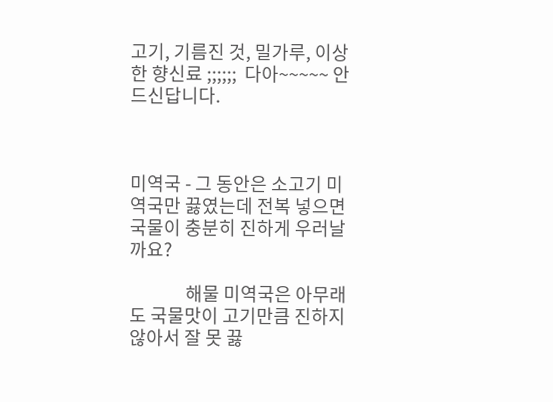고기, 기름진 것, 밀가루, 이상한 향신료 ;;;;;;  다아~~~~~ 안 드신답니다.



미역국 - 그 동안은 소고기 미역국만 끓였는데 전복 넣으면 국물이 충분히 진하게 우러날까요?

              해물 미역국은 아무래도 국물맛이 고기만큼 진하지 않아서 잘 못 끓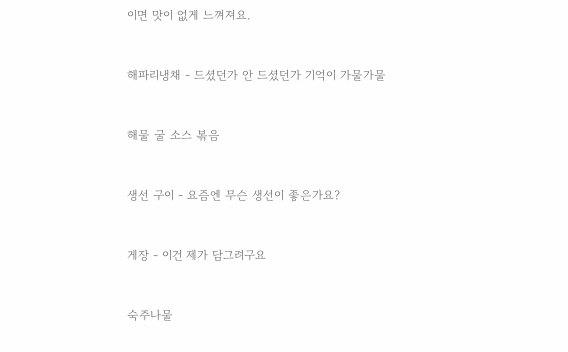이면 맛이 없게 느껴져요.



해파리냉채 - 드셨던가 안 드셨던가 기억이 가물가물



해물 굴 소스 볶음



생선 구이 - 요즘엔 무슨 생선이 좋은가요?



게장 - 이건 제가 담그려구요



숙주나물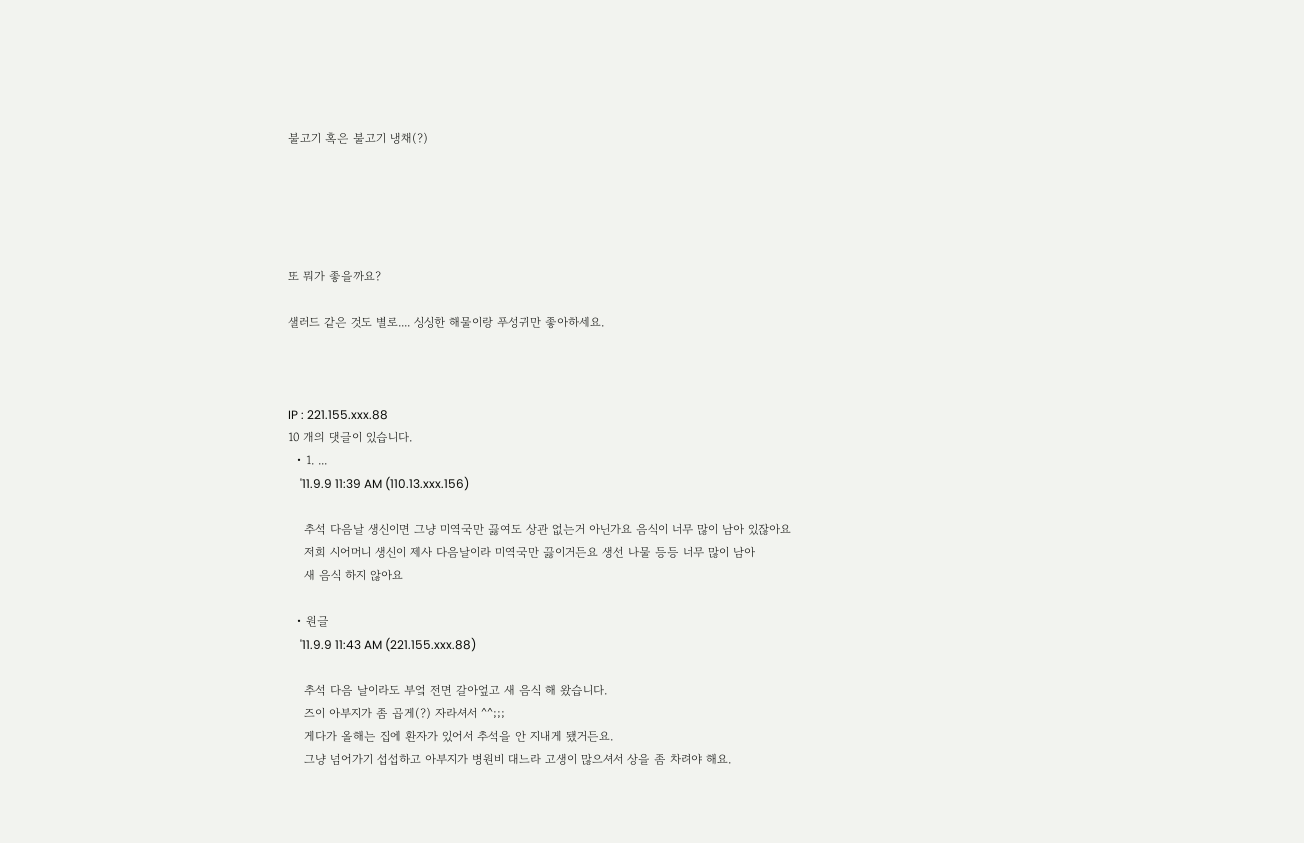불고기 혹은 불고기 냉채(?)





또 뭐가 좋을까요?

샐러드 같은 것도 별로.... 싱싱한 해물이랑 푸성귀만 좋아하세요.



IP : 221.155.xxx.88
10 개의 댓글이 있습니다.
  • 1. ...
    '11.9.9 11:39 AM (110.13.xxx.156)

    추석 다음날 생신이면 그냥 미역국만 끓여도 상관 없는거 아닌가요 음식이 너무 많이 남아 있잖아요
    저희 시어머니 생신이 제사 다음날이라 미역국만 끓이거든요 생선 나물 등등 너무 많이 남아
    새 음식 하지 않아요

  • 원글
    '11.9.9 11:43 AM (221.155.xxx.88)

    추석 다음 날이라도 부엌 전면 갈아엎고 새 음식 해 왔습니다.
    즈이 아부지가 좀 곱게(?) 자라셔서 ^^;;;
    게다가 올해는 집에 환자가 있어서 추석을 안 지내게 됐거든요.
    그냥 넘어가기 섭섭하고 아부지가 병원비 대느라 고생이 많으셔서 상을 좀 차려야 해요.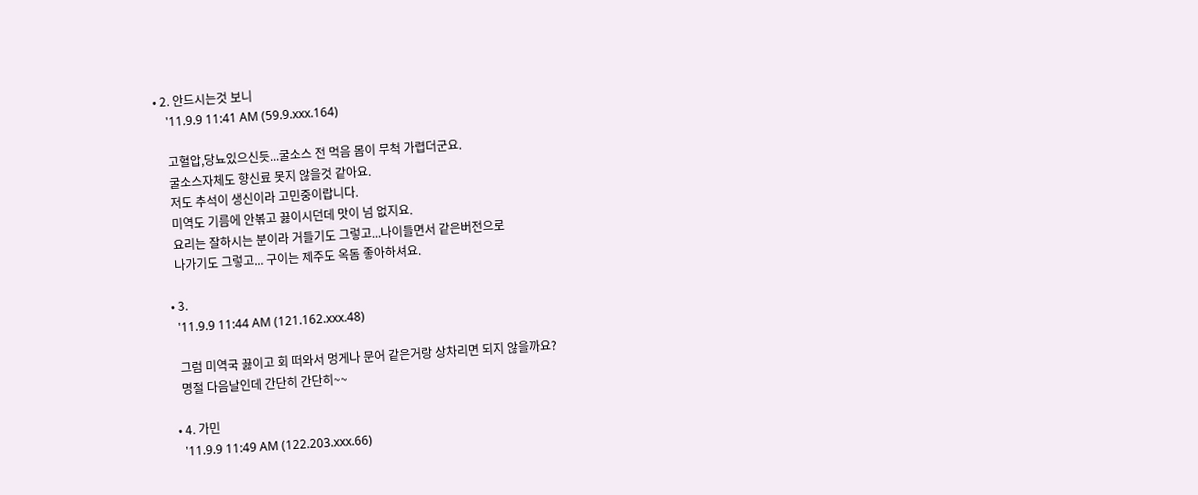• 2. 안드시는것 보니
    '11.9.9 11:41 AM (59.9.xxx.164)

    고혈압,당뇨있으신듯...굴소스 전 먹음 몸이 무척 가렵더군요.
    굴소스자체도 향신료 못지 않을것 같아요.
    저도 추석이 생신이라 고민중이랍니다.
    미역도 기름에 안볶고 끓이시던데 맛이 넘 없지요.
    요리는 잘하시는 분이라 거들기도 그렇고...나이들면서 같은버전으로
    나가기도 그렇고... 구이는 제주도 옥돔 좋아하셔요.

  • 3.
    '11.9.9 11:44 AM (121.162.xxx.48)

    그럼 미역국 끓이고 회 떠와서 멍게나 문어 같은거랑 상차리면 되지 않을까요?
    명절 다음날인데 간단히 간단히~~

  • 4. 가민
    '11.9.9 11:49 AM (122.203.xxx.66)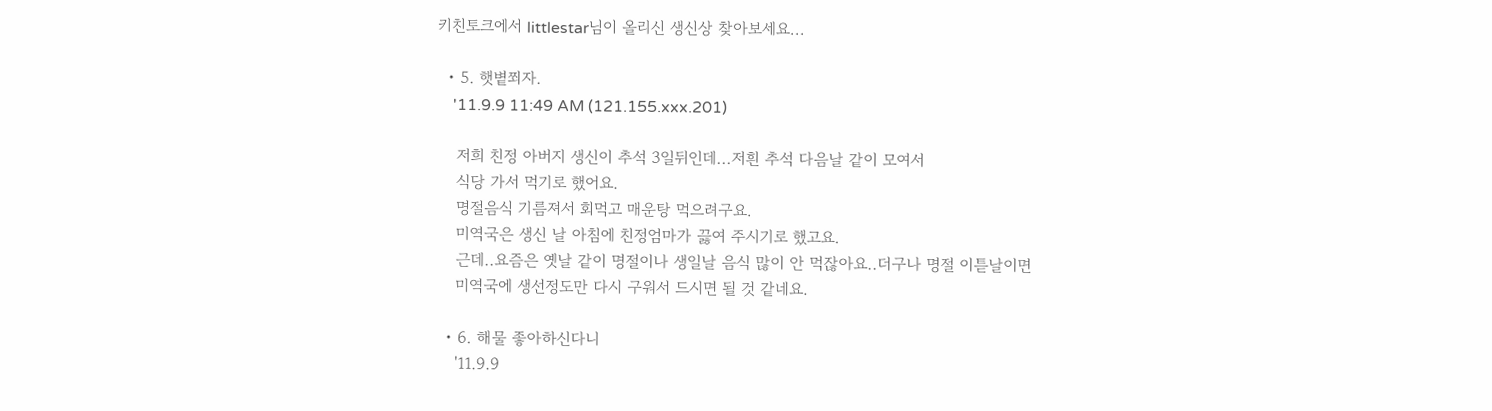키친토크에서 littlestar님이 올리신 생신상 찾아보세요...

  • 5. 햇볕쬐자.
    '11.9.9 11:49 AM (121.155.xxx.201)

    저희 친정 아버지 생신이 추석 3일뒤인데...저흰 추석 다음날 같이 모여서
    식당 가서 먹기로 했어요.
    명절음식 기름져서 회먹고 매운탕 먹으려구요.
    미역국은 생신 날 아침에 친정엄마가 끓여 주시기로 했고요.
    근데..요즘은 옛날 같이 명절이나 생일날 음식 많이 안 먹잖아요..더구나 명절 이튿날이면
    미역국에 생선정도만 다시 구워서 드시면 될 것 같네요.

  • 6. 해물 좋아하신다니
    '11.9.9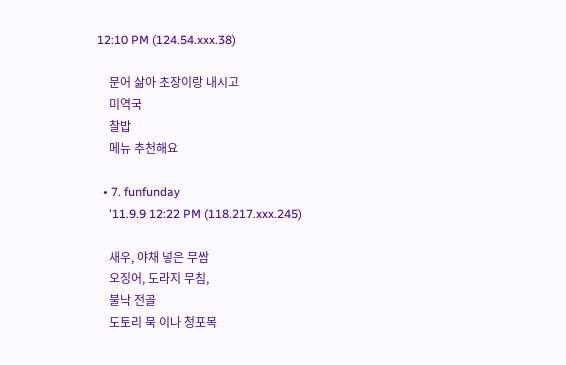12:10 PM (124.54.xxx.38)

    문어 삶아 초장이랑 내시고
    미역국
    찰밥
    메뉴 추천해요

  • 7. funfunday
    '11.9.9 12:22 PM (118.217.xxx.245)

    새우, 야채 넣은 무쌈
    오징어, 도라지 무침,
    불낙 전골
    도토리 묵 이나 청포목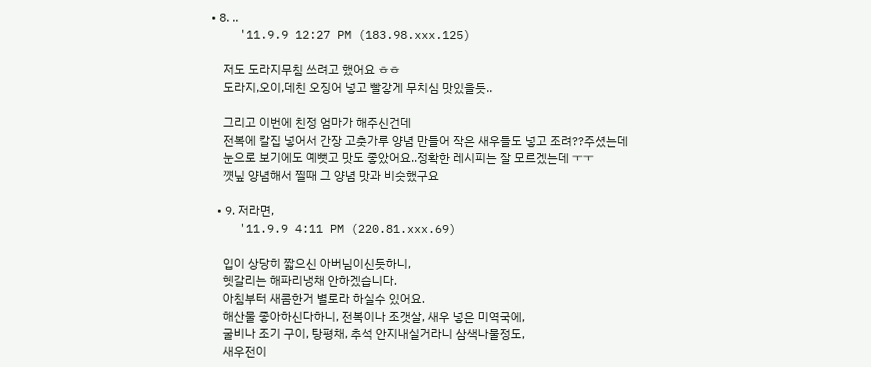• 8. ..
    '11.9.9 12:27 PM (183.98.xxx.125)

    저도 도라지무침 쓰려고 했어요 ㅎㅎ
    도라지,오이,데친 오징어 넣고 빨갛게 무치심 맛있을듯..

    그리고 이번에 친정 엄마가 해주신건데
    전복에 칼집 넣어서 간장 고춧가루 양념 만들어 작은 새우들도 넣고 조려??주셨는데
    눈으로 보기에도 예뻣고 맛도 좋았어요..정확한 레시피는 잘 모르겠는데 ㅜㅜ
    꺳닢 양념해서 찔때 그 양념 맛과 비슷했구요

  • 9. 저라면,
    '11.9.9 4:11 PM (220.81.xxx.69)

    입이 상당히 짧으신 아버님이신듯하니,
    헷갈리는 해파리냉채 안하겠습니다.
    아침부터 새콤한거 별로라 하실수 있어요.
    해산물 좋아하신다하니, 전복이나 조갯살, 새우 넣은 미역국에,
    굴비나 조기 구이, 탕평채, 추석 안지내실거라니 삼색나물정도,
    새우전이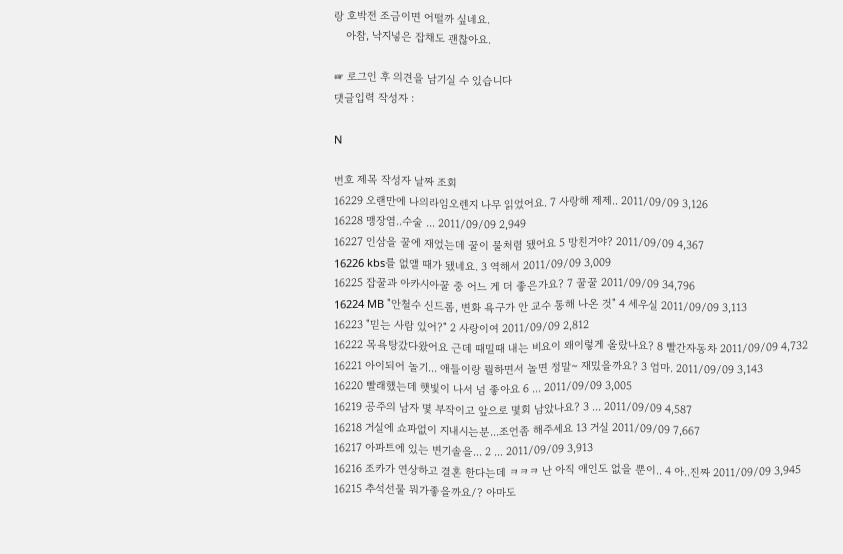랑 호박전 조금이면 어떨까 싶네요.
    아참, 낙지넣은 잡채도 괜찮아요.

☞ 로그인 후 의견을 남기실 수 있습니다
댓글입력 작성자 :

N

번호 제목 작성자 날짜 조회
16229 오랜만에 나의라임오렌지 나무 읽었어요. 7 사랑해 제제.. 2011/09/09 3,126
16228 맹장염..수술 ... 2011/09/09 2,949
16227 인삼을 꿀에 재었는데 꿀이 물처렴 됐어요 5 망친거야? 2011/09/09 4,367
16226 kbs를 없앨 때가 됐네요. 3 역해서 2011/09/09 3,009
16225 잡꿀과 아카시아꿀 중 어느 게 더 좋은가요? 7 꿀꿀 2011/09/09 34,796
16224 MB "안철수 신드롬, 변화 욕구가 안 교수 통해 나온 것" 4 세우실 2011/09/09 3,113
16223 "믿는 사람 있어?" 2 사랑이여 2011/09/09 2,812
16222 목욕탕갔다왔어요 근데 때밀때 내는 비요이 왜이렇게 올랐나요? 8 빨간자동차 2011/09/09 4,732
16221 아이되어 놀기... 애들이랑 뭘하면서 놀면 정말~ 재밌을까요? 3 엄마. 2011/09/09 3,143
16220 빨래했는데 햇빛이 나서 넘 좋아요 6 ... 2011/09/09 3,005
16219 공주의 남자 몇 부작이고 앞으로 몇회 남았나요? 3 ... 2011/09/09 4,587
16218 거실에 쇼파없이 지내시는분...조언좀 해주세요 13 거실 2011/09/09 7,667
16217 아파트에 있는 변기솔을... 2 ... 2011/09/09 3,913
16216 조카가 연상하고 결혼 한다는데 ㅋㅋㅋ 난 아직 애인도 없을 뿐이.. 4 아..진짜 2011/09/09 3,945
16215 추석선물 뭐가좋을까요/? 아마도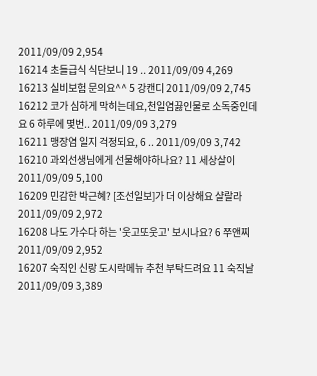2011/09/09 2,954
16214 초들급식 식단보니 19 .. 2011/09/09 4,269
16213 실비보험 문의요^^ 5 강캔디 2011/09/09 2,745
16212 코가 심하게 막히는데요,천일염끓인물로 소독중인데요 6 하루에 몇번.. 2011/09/09 3,279
16211 맹장염 일지 걱정되요, 6 .. 2011/09/09 3,742
16210 과외선생님에게 선물해야하나요? 11 세상살이 2011/09/09 5,100
16209 민감한 박근혜? [조선일보]가 더 이상해요 샬랄라 2011/09/09 2,972
16208 나도 가수다 하는 '웃고또웃고' 보시나요? 6 쭈앤찌 2011/09/09 2,952
16207 숙직인 신랑 도시락메뉴 추천 부탁드려요 11 숙직날 2011/09/09 3,389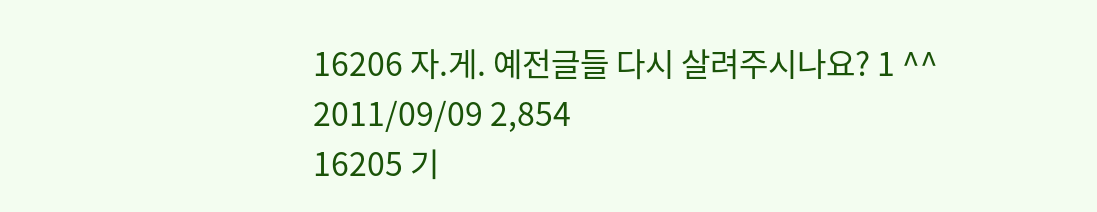16206 자.게. 예전글들 다시 살려주시나요? 1 ^^ 2011/09/09 2,854
16205 기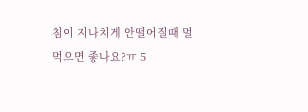침이 지나치게 안떨어질때 멀 먹으면 좋나요?ㅠ 5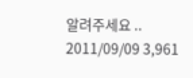알려주세요 .. 2011/09/09 3,961